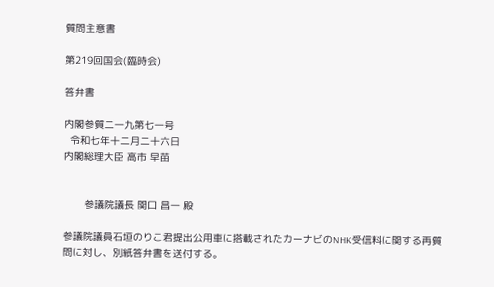質問主意書

第219回国会(臨時会)

答弁書

内閣参質二一九第七一号
  令和七年十二月二十六日
内閣総理大臣 高市 早苗


       参議院議長 関口 昌一 殿

参議院議員石垣のりこ君提出公用車に搭載されたカーナビのNHK受信料に関する再質問に対し、別紙答弁書を送付する。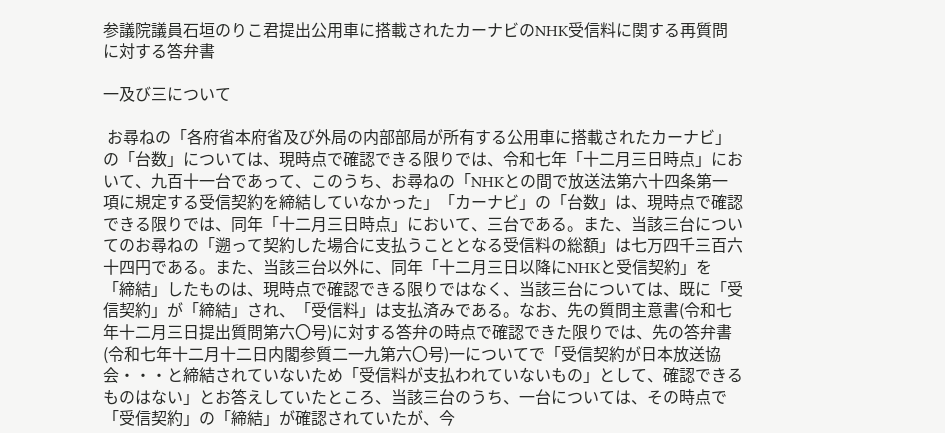参議院議員石垣のりこ君提出公用車に搭載されたカーナビのNHK受信料に関する再質問に対する答弁書

一及び三について

 お尋ねの「各府省本府省及び外局の内部部局が所有する公用車に搭載されたカーナビ」の「台数」については、現時点で確認できる限りでは、令和七年「十二月三日時点」において、九百十一台であって、このうち、お尋ねの「NHKとの間で放送法第六十四条第一項に規定する受信契約を締結していなかった」「カーナビ」の「台数」は、現時点で確認できる限りでは、同年「十二月三日時点」において、三台である。また、当該三台についてのお尋ねの「遡って契約した場合に支払うこととなる受信料の総額」は七万四千三百六十四円である。また、当該三台以外に、同年「十二月三日以降にNHKと受信契約」を「締結」したものは、現時点で確認できる限りではなく、当該三台については、既に「受信契約」が「締結」され、「受信料」は支払済みである。なお、先の質問主意書(令和七年十二月三日提出質問第六〇号)に対する答弁の時点で確認できた限りでは、先の答弁書(令和七年十二月十二日内閣参質二一九第六〇号)一についてで「受信契約が日本放送協会・・・と締結されていないため「受信料が支払われていないもの」として、確認できるものはない」とお答えしていたところ、当該三台のうち、一台については、その時点で「受信契約」の「締結」が確認されていたが、今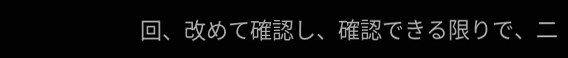回、改めて確認し、確認できる限りで、二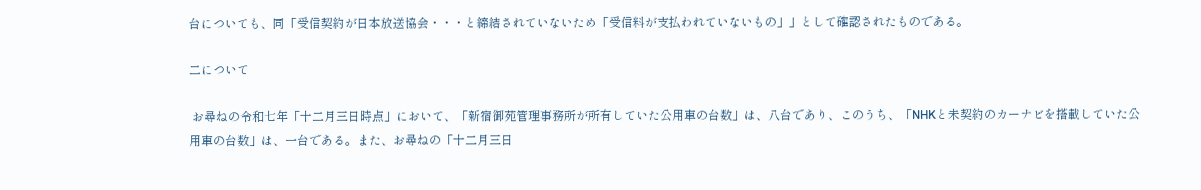台についても、同「受信契約が日本放送協会・・・と締結されていないため「受信料が支払われていないもの」」として確認されたものである。

二について

 お尋ねの令和七年「十二月三日時点」において、「新宿御苑管理事務所が所有していた公用車の台数」は、八台であり、このうち、「NHKと未契約のカーナビを搭載していた公用車の台数」は、一台である。また、お尋ねの「十二月三日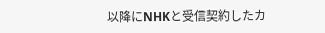以降にNHKと受信契約したカ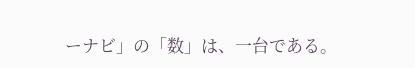ーナビ」の「数」は、一台である。